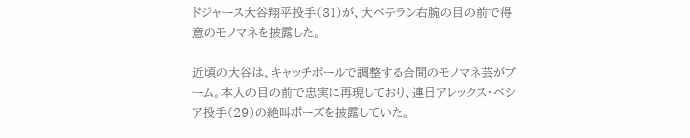ドジャース大谷翔平投手(31)が、大ベテラン右腕の目の前で得意のモノマネを披露した。

近頃の大谷は、キャッチボールで調整する合間のモノマネ芸がブーム。本人の目の前で忠実に再現しており、連日アレックス・ベシア投手(29)の絶叫ポーズを披露していた。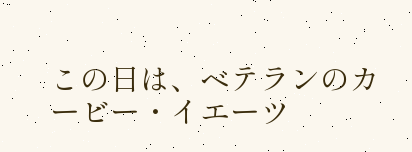この日は、ベテランのカービー・イエーツ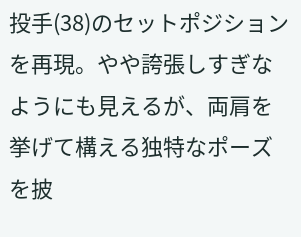投手(38)のセットポジションを再現。やや誇張しすぎなようにも見えるが、両肩を挙げて構える独特なポーズを披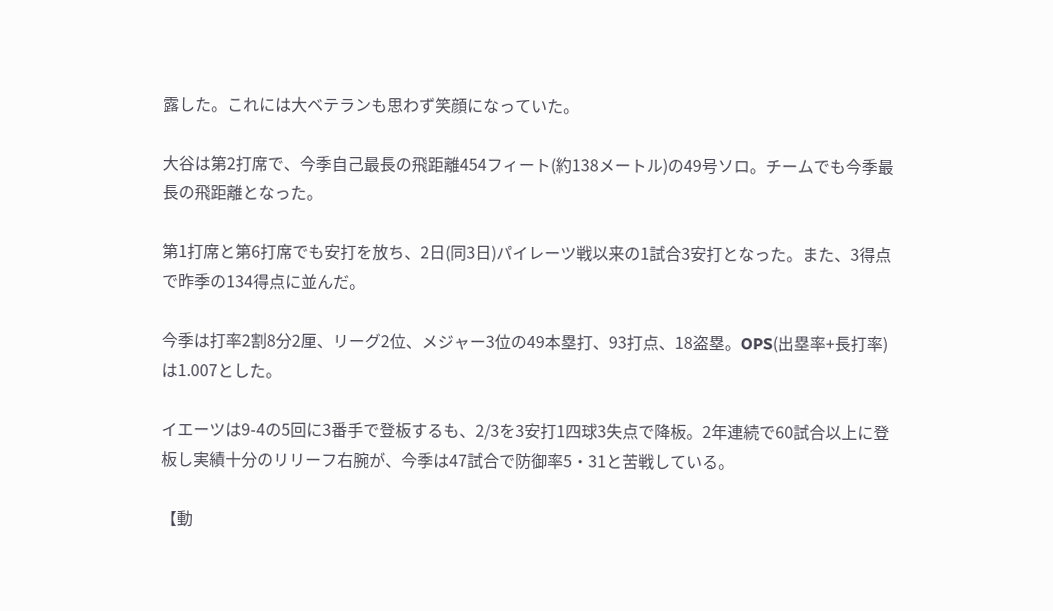露した。これには大ベテランも思わず笑顔になっていた。

大谷は第2打席で、今季自己最長の飛距離454フィート(約138メートル)の49号ソロ。チームでも今季最長の飛距離となった。

第1打席と第6打席でも安打を放ち、2日(同3日)パイレーツ戦以来の1試合3安打となった。また、3得点で昨季の134得点に並んだ。

今季は打率2割8分2厘、リーグ2位、メジャー3位の49本塁打、93打点、18盗塁。OPS(出塁率+長打率)は1.007とした。

イエーツは9-4の5回に3番手で登板するも、2/3を3安打1四球3失点で降板。2年連続で60試合以上に登板し実績十分のリリーフ右腕が、今季は47試合で防御率5・31と苦戦している。

【動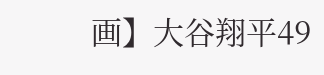画】大谷翔平49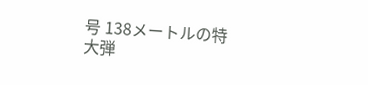号 138メートルの特大弾